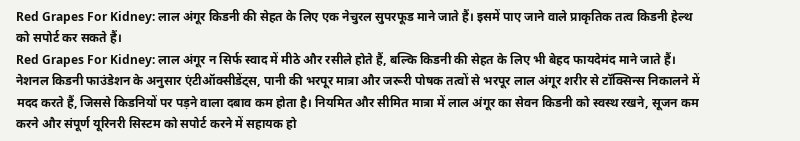Red Grapes For Kidney: लाल अंगूर किडनी की सेहत के लिए एक नेचुरल सुपरफूड माने जाते हैं। इसमें पाए जाने वाले प्राकृतिक तत्व किडनी हेल्थ को सपोर्ट कर सकते हैं।
Red Grapes For Kidney: लाल अंगूर न सिर्फ स्वाद में मीठे और रसीले होते हैं, बल्कि किडनी की सेहत के लिए भी बेहद फायदेमंद माने जाते हैं। नेशनल किडनी फाउंडेशन के अनुसार एंटीऑक्सीडेंट्स, पानी की भरपूर मात्रा और जरूरी पोषक तत्वों से भरपूर लाल अंगूर शरीर से टॉक्सिन्स निकालने में मदद करते हैं, जिससे किडनियों पर पड़ने वाला दबाव कम होता है। नियमित और सीमित मात्रा में लाल अंगूर का सेवन किडनी को स्वस्थ रखने, सूजन कम करने और संपूर्ण यूरिनरी सिस्टम को सपोर्ट करने में सहायक हो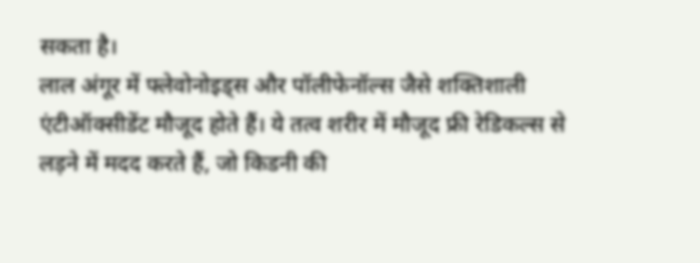सकता है।
लाल अंगूर में फ्लेवोनोइड्स और पॉलीफेनॉल्स जैसे शक्तिशाली एंटीऑक्सीडेंट मौजूद होते हैं। ये तत्व शरीर में मौजूद फ्री रेडिकल्स से लड़ने में मदद करते हैं, जो किडनी की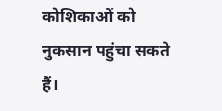कोशिकाओं को नुकसान पहुंचा सकते हैं।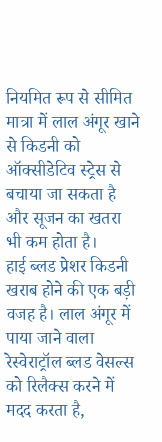नियमित रूप से सीमित मात्रा में लाल अंगूर खाने से किडनी को ऑक्सीडेटिव स्ट्रेस से बचाया जा सकता है और सूजन का खतरा भी कम होता है।
हाई ब्लड प्रेशर किडनी खराब होने की एक बड़ी वजह है। लाल अंगूर में पाया जाने वाला रेस्वेराट्रॉल ब्लड वेसल्स को रिलैक्स करने में मदद करता है,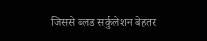जिससे ब्लड सर्कुलेशन बेहतर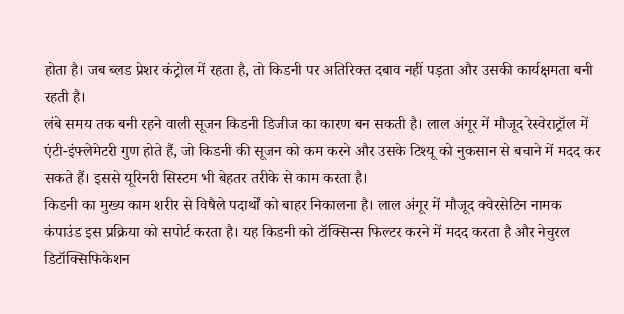होता है। जब ब्लड प्रेशर कंट्रोल में रहता है, तो किडनी पर अतिरिक्त दबाव नहीं पड़ता और उसकी कार्यक्षमता बनी रहती है।
लंबे समय तक बनी रहने वाली सूजन किडनी डिजीज का कारण बन सकती है। लाल अंगूर में मौजूद रेस्वेराट्रॉल में एंटी-इंफ्लेमेटरी गुण होते हैं, जो किडनी की सूजन को कम करने और उसके टिश्यू को नुकसान से बचाने में मदद कर सकते हैं। इससे यूरिनरी सिस्टम भी बेहतर तरीके से काम करता है।
किडनी का मुख्य काम शरीर से विषैले पदार्थों को बाहर निकालना है। लाल अंगूर में मौजूद क्वेरसेटिन नामक कंपाउंड इस प्रक्रिया को सपोर्ट करता है। यह किडनी को टॉक्सिन्स फिल्टर करने में मदद करता है और नेचुरल डिटॉक्सिफिकेशन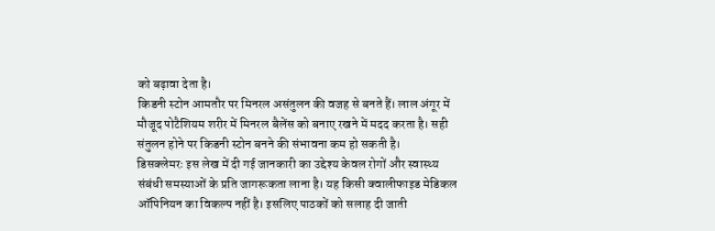को बढ़ावा देता है।
किडनी स्टोन आमतौर पर मिनरल असंतुलन की वजह से बनते हैं। लाल अंगूर में मौजूद पोटैशियम शरीर में मिनरल बैलेंस को बनाए रखने में मदद करता है। सही संतुलन होने पर किडनी स्टोन बनने की संभावना कम हो सकती है।
डिसक्लेमरः इस लेख में दी गई जानकारी का उद्देश्य केवल रोगों और स्वास्थ्य संबंधी समस्याओं के प्रति जागरूकता लाना है। यह किसी क्वालीफाइड मेडिकल ऑपिनियन का विकल्प नहीं है। इसलिए पाठकों को सलाह दी जाती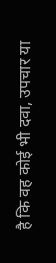है कि वह कोई भी दवा, उपचार या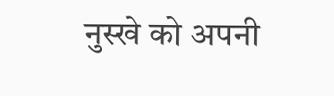नुस्खे को अपनी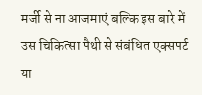मर्जी से ना आजमाएं बल्कि इस बारे में उस चिकित्सा पैथी से संबंधित एक्सपर्ट या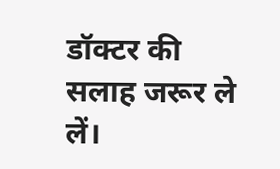डॉक्टर की सलाह जरूर ले लें।